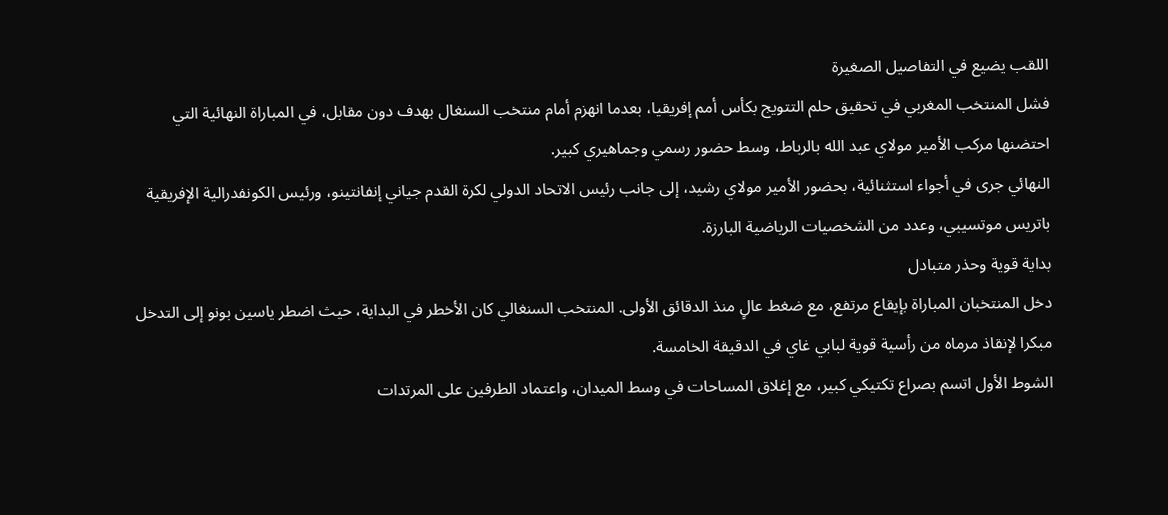اللقب يضيع في التفاصيل الصغيرة
فشل المنتخب المغربي في تحقيق حلم التتويج بكأس أمم إفريقيا، بعدما انهزم أمام منتخب السنغال بهدف دون مقابل، في المباراة النهائية التي احتضنها مركب الأمير مولاي عبد الله بالرباط، وسط حضور رسمي وجماهيري كبير.
النهائي جرى في أجواء استثنائية، بحضور الأمير مولاي رشيد، إلى جانب رئيس الاتحاد الدولي لكرة القدم جياني إنفانتينو، ورئيس الكونفدرالية الإفريقية باتريس موتسيبي، وعدد من الشخصيات الرياضية البارزة.
بداية قوية وحذر متبادل
دخل المنتخبان المباراة بإيقاع مرتفع، مع ضغط عالٍ منذ الدقائق الأولى. المنتخب السنغالي كان الأخطر في البداية، حيث اضطر ياسين بونو إلى التدخل مبكرا لإنقاذ مرماه من رأسية قوية لبابي غاي في الدقيقة الخامسة.
الشوط الأول اتسم بصراع تكتيكي كبير، مع إغلاق المساحات في وسط الميدان، واعتماد الطرفين على المرتدات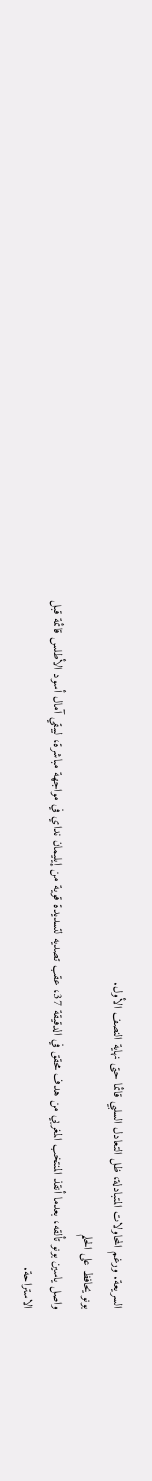السريعة. ورغم المحاولات المتبادلة، ظل التعادل السلبي قائما حتى نهاية النصف الأول.
بونو يحافظ على الحلم
واصل ياسين بونو تألقه، بعدما أنقذ المنتخب المغربي من هدف محقق في الدقيقة 37، عقب تصديه لتسديدة قوية من إيليمان نداي في مواجهة مباشرة، ليبقي آمال أسود الأطلس قائمة قبل الاستراحة.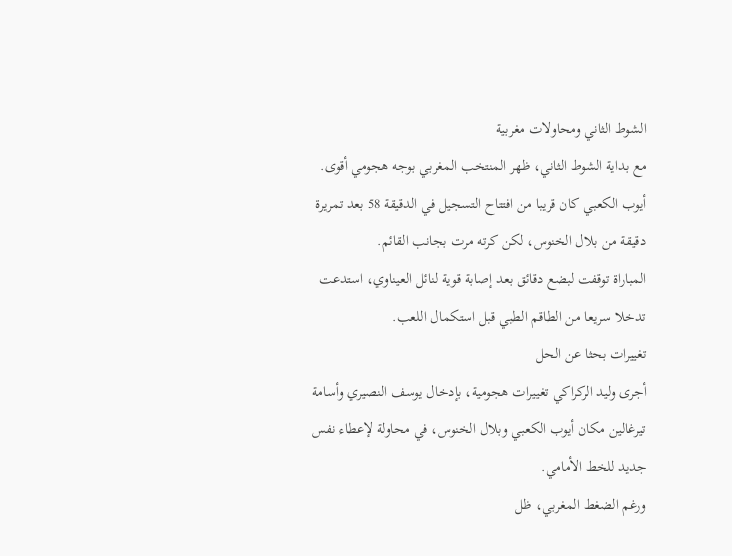الشوط الثاني ومحاولات مغربية
مع بداية الشوط الثاني، ظهر المنتخب المغربي بوجه هجومي أقوى. أيوب الكعبي كان قريبا من افتتاح التسجيل في الدقيقة 58 بعد تمريرة دقيقة من بلال الخنوس، لكن كرته مرت بجانب القائم.
المباراة توقفت لبضع دقائق بعد إصابة قوية لنائل العيناوي، استدعت تدخلا سريعا من الطاقم الطبي قبل استكمال اللعب.
تغييرات بحثا عن الحل
أجرى وليد الركراكي تغييرات هجومية، بإدخال يوسف النصيري وأسامة تيرغالين مكان أيوب الكعبي وبلال الخنوس، في محاولة لإعطاء نفس جديد للخط الأمامي.
ورغم الضغط المغربي، ظل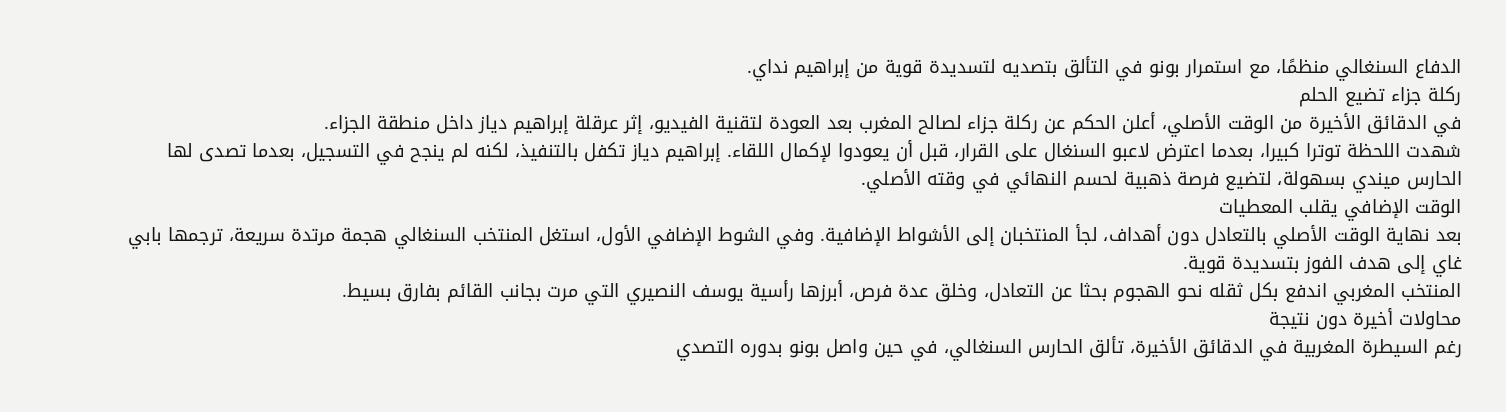الدفاع السنغالي منظمًا، مع استمرار بونو في التألق بتصديه لتسديدة قوية من إبراهيم نداي.
ركلة جزاء تضيع الحلم
في الدقائق الأخيرة من الوقت الأصلي، أعلن الحكم عن ركلة جزاء لصالح المغرب بعد العودة لتقنية الفيديو، إثر عرقلة إبراهيم دياز داخل منطقة الجزاء.
شهدت اللحظة توترا كبيرا، بعدما اعترض لاعبو السنغال على القرار، قبل أن يعودوا لإكمال اللقاء. إبراهيم دياز تكفل بالتنفيذ، لكنه لم ينجح في التسجيل، بعدما تصدى لها الحارس ميندي بسهولة، لتضيع فرصة ذهبية لحسم النهائي في وقته الأصلي.
الوقت الإضافي يقلب المعطيات
بعد نهاية الوقت الأصلي بالتعادل دون أهداف، لجأ المنتخبان إلى الأشواط الإضافية. وفي الشوط الإضافي الأول، استغل المنتخب السنغالي هجمة مرتدة سريعة، ترجمها بابي غاي إلى هدف الفوز بتسديدة قوية.
المنتخب المغربي اندفع بكل ثقله نحو الهجوم بحثا عن التعادل، وخلق عدة فرص، أبرزها رأسية يوسف النصيري التي مرت بجانب القائم بفارق بسيط.
محاولات أخيرة دون نتيجة
رغم السيطرة المغربية في الدقائق الأخيرة، تألق الحارس السنغالي، في حين واصل بونو بدوره التصدي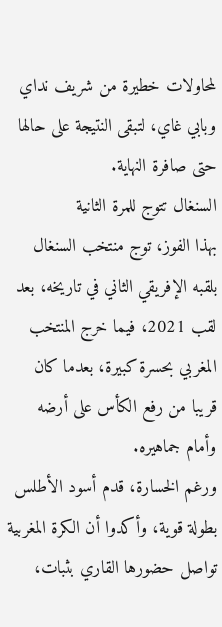لمحاولات خطيرة من شريف نداي وبابي غاي، لتبقى النتيجة على حالها حتى صافرة النهاية.
السنغال تتوج للمرة الثانية
بهذا الفوز، توج منتخب السنغال بلقبه الإفريقي الثاني في تاريخه، بعد لقب 2021، فيما خرج المنتخب المغربي بحسرة كبيرة، بعدما كان قريبا من رفع الكأس على أرضه وأمام جماهيره.
ورغم الخسارة، قدم أسود الأطلس بطولة قوية، وأكدوا أن الكرة المغربية تواصل حضورها القاري بثبات،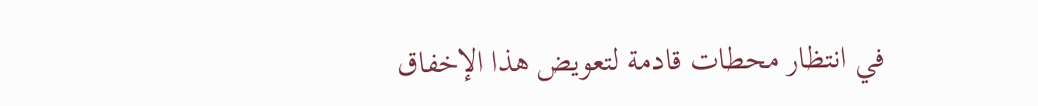في انتظار محطات قادمة لتعويض هذا الإخفاق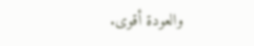والعودة أقوى.